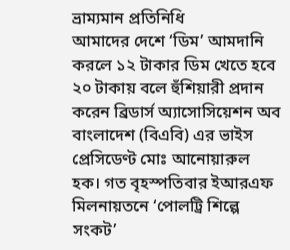ভ্রাম্যমান প্রতিনিধি
আমাদের দেশে ‘ডিম’ আমদানি করলে ১২ টাকার ডিম খেতে হবে ২০ টাকায় বলে হুঁশিয়ারী প্রদান করেন ব্রিডার্স অ্যাসোসিয়েশন অব বাংলাদেশ (বিএবি) এর ভাইস প্রেসিডেণ্ট মোঃ আনোয়ারুল হক। গত বৃহস্পতিবার ইআরএফ মিলনায়তনে ‘পোলট্রি শিল্পে সংকট’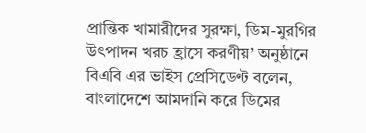প্রান্তিক খামারীদের সুরক্ষা, ডিম-মুরগির উৎপাদন খরচ হ্রাসে করণীয়’ অনুষ্ঠানে বিএবি এর ভাইস প্রেসিডেণ্ট বলেন, বাংলাদেশে আমদানি করে ডিমের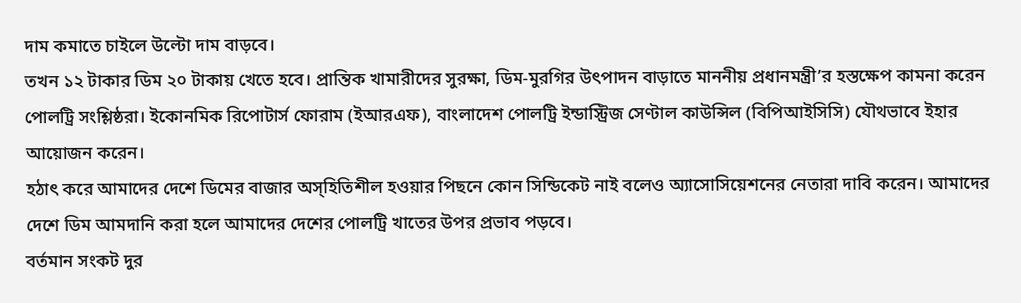দাম কমাতে চাইলে উল্টো দাম বাড়বে।
তখন ১২ টাকার ডিম ২০ টাকায় খেতে হবে। প্রান্তিক খামারীদের সুরক্ষা, ডিম-মুরগির উৎপাদন বাড়াতে মাননীয় প্রধানমন্ত্রী’র হস্তক্ষেপ কামনা করেন পোলট্রি সংশ্লিষ্ঠরা। ইকোনমিক রিপোটার্স ফোরাম (ইআরএফ), বাংলাদেশ পোলট্রি ইন্ডাস্ট্রিজ সেণ্টাল কাউন্সিল (বিপিআইসিসি) যৌথভাবে ইহার আয়োজন করেন।
হঠাৎ করে আমাদের দেশে ডিমের বাজার অস্হিতিশীল হওয়ার পিছনে কোন সিন্ডিকেট নাই বলেও অ্যাসোসিয়েশনের নেতারা দাবি করেন। আমাদের দেশে ডিম আমদানি করা হলে আমাদের দেশের পোলট্রি খাতের উপর প্রভাব পড়বে।
বর্তমান সংকট দুর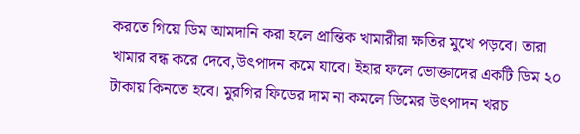করতে গিয়ে ডিম আমদানি করা হলে প্রান্তিক খামারীরা ক্ষতির মুখে পড়বে। তারা খামার বন্ধ করে দেবে,উৎপাদন কমে যাবে। ইহার ফলে ভোক্তাদের একটি ডিম ২০ টাকায় কিনতে হবে। মুরগির ফিডের দাম না কমলে ডিমের উৎপাদন খরচ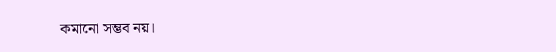কমানো সম্ভব নয়।